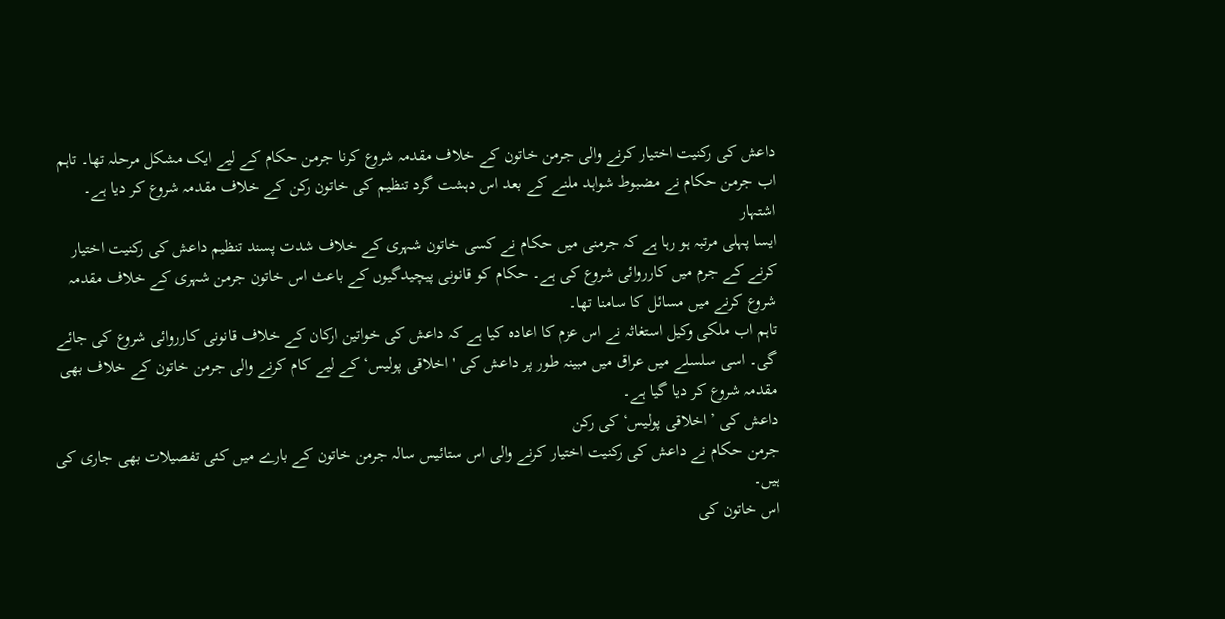داعش کی رکنیت اختیار کرنے والی جرمن خاتون کے خلاف مقدمہ شروع کرنا جرمن حکام کے لیے ایک مشکل مرحلہ تھا۔ تاہم اب جرمن حکام نے مضبوط شواہد ملنے کے بعد اس دہشت گرد تنظیم کی خاتون رکن کے خلاف مقدمہ شروع کر دیا ہے۔
اشتہار
ایسا پہلی مرتبہ ہو رہا ہے کہ جرمنی میں حکام نے کسی خاتون شہری کے خلاف شدت پسند تنظیم داعش کی رکنیت اختیار کرنے کے جرم میں کارروائی شروع کی ہے۔ حکام کو قانونی پیچیدگیوں کے باعث اس خاتون جرمن شہری کے خلاف مقدمہ شروع کرنے میں مسائل کا سامنا تھا۔
تاہم اب ملکی وکیل استغاثہ نے اس عزم کا اعادہ کیا ہے کہ داعش کی خواتین ارکان کے خلاف قانونی کارروائی شروع کی جائے گی۔ اسی سلسلے میں عراق میں مبینہ طور پر داعش کی 'اخلاقی پولیس‘ کے لیے کام کرنے والی جرمن خاتون کے خلاف بھی مقدمہ شروع کر دیا گیا ہے۔
داعش کی ’اخلاقی پولیس‘ کی رکن
جرمن حکام نے داعش کی رکنیت اختیار کرنے والی اس ستائیس سالہ جرمن خاتون کے بارے میں کئی تفصیلات بھی جاری کی ہیں۔
اس خاتون کی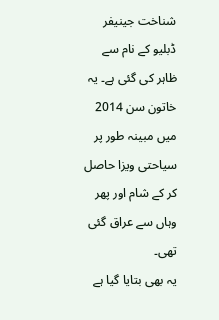شناخت جینیفر ڈبلیو کے نام سے ظاہر کی گئی ہے۔ یہ خاتون سن 2014 میں مبینہ طور پر سیاحتی ویزا حاصل کر کے شام اور پھر وہاں سے عراق گئی تھی۔
یہ بھی بتایا گیا ہے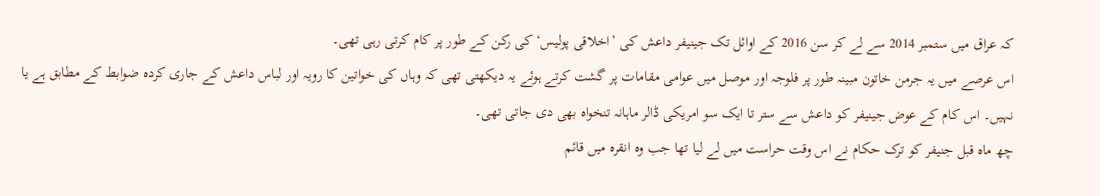کہ عراق میں ستمبر 2014 سے لے کر سن 2016 کے اوائل تک جینیفر داعش کی ’اخلاقی پولیس‘ کی رکن کے طور پر کام کرتی رہی تھی۔
اس عرصے میں یہ جرمن خاتون مبینہ طور پر فلوجہ اور موصل میں عوامی مقامات پر گشت کرتے ہوئے یہ دیکھتی تھی کہ وہاں کی خواتین کا رویہ اور لباس داعش کے جاری کردہ ضوابط کے مطابق ہے یا نہیں۔ اس کام کے عوض جینیفر کو داعش سے ستر تا ایک سو امریکی ڈالر ماہانہ تنخواہ بھی دی جاتی تھی۔
چھ ماہ قبل جنیفر کو ترک حکام نے اس وقت حراست میں لے لیا تھا جب وہ انقرہ میں قائم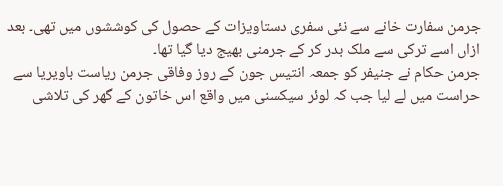جرمن سفارت خانے سے نئی سفری دستاویزات کے حصول کی کوششوں میں تھی۔ بعد ازاں اسے ترکی سے ملک بدر کر کے جرمنی بھیج دیا گیا تھا۔
جرمن حکام نے جنیفر کو جمعہ انتیس جون کے روز وفاقی جرمن ریاست باویریا سے حراست میں لے لیا جب کہ لوئر سیکسنی میں واقع اس خاتون کے گھر کی تلاشی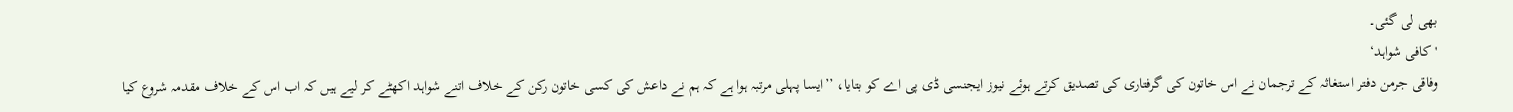بھی لی گئی۔
'کافی شواہد‘
وفاقی جرمن دفتر استغاثہ کے ترجمان نے اس خاتون کی گرفتاری کی تصدیق کرتے ہوئے نیوز ایجنسی ڈی پی اے کو بتایا، ’’ایسا پہلی مرتبہ ہوا ہے کہ ہم نے داعش کی کسی خاتون رکن کے خلاف اتنے شواہد اکھٹے کر لیے ہیں کہ اب اس کے خلاف مقدمہ شروع کیا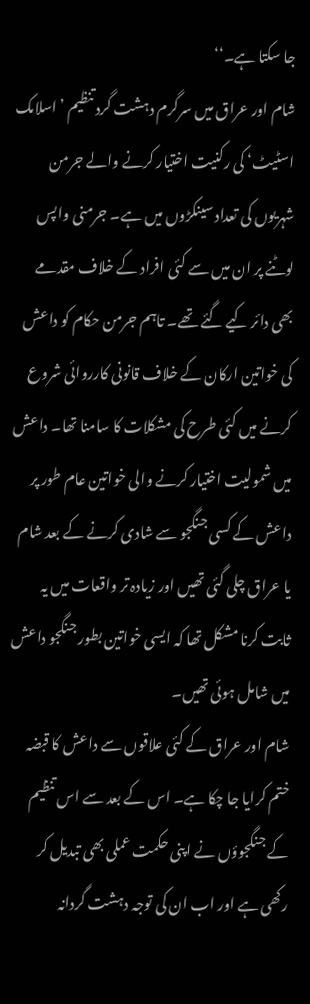جا سکتا ہے۔‘‘
شام اور عراق میں سرگرم دہشت گرد تنظیم ’اسلامک اسٹیٹ‘ کی رکنیت اختیار کرنے والے جرمن شہریوں کی تعداد سینکڑوں میں ہے۔ جرمنی واپس لوٹنے پر ان میں سے کئی افراد کے خلاف مقدمے بھی دائر کیے گئے تھے۔ تاہم جرمن حکام کو داعش کی خواتین ارکان کے خلاف قانونی کارروائی شروع کرنے میں کئی طرح کی مشکلات کا سامنا تھا۔ داعش میں شمولیت اختیار کرنے والی خواتین عام طور پر داعش کے کسی جنگجو سے شادی کرنے کے بعد شام یا عراق چلی گئی تھیں اور زیادہ تر واقعات میں یہ ثابت کرنا مشکل تھا کہ ایسی خواتین بطور جنگجو داعش میں شامل ہوئی تھیں۔
شام اور عراق کے کئی علاقوں سے داعش کا قبضہ ختم کرایا جا چکا ہے۔ اس کے بعد سے اس تنظیم کے جنگجوؤں نے اپنی حکمت عملی بھی تبدیل کر رکھی ہے اور اب ان کی توجہ دہشت گردانہ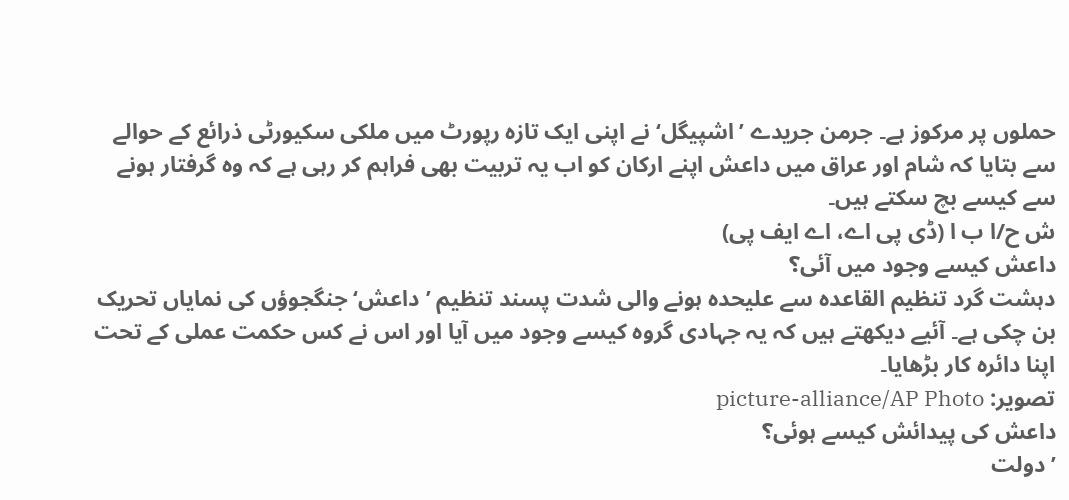حملوں پر مرکوز ہے۔ جرمن جریدے ’اشپیگل‘ نے اپنی ایک تازہ رپورٹ میں ملکی سکیورٹی ذرائع کے حوالے سے بتایا کہ شام اور عراق میں داعش اپنے ارکان کو اب یہ تربیت بھی فراہم کر رہی ہے کہ وہ گرفتار ہونے سے کیسے بچ سکتے ہیں۔
ش ح/ا ب ا (ڈی پی اے، اے ایف پی)
داعش کیسے وجود میں آئی؟
دہشت گرد تنظیم القاعدہ سے علیحدہ ہونے والی شدت پسند تنظیم ’داعش‘ جنگجوؤں کی نمایاں تحریک بن چکی ہے۔ آئیے دیکھتے ہیں کہ یہ جہادی گروہ کیسے وجود میں آیا اور اس نے کس حکمت عملی کے تحت اپنا دائرہ کار بڑھایا۔
تصویر: picture-alliance/AP Photo
داعش کی پیدائش کیسے ہوئی؟
’دولت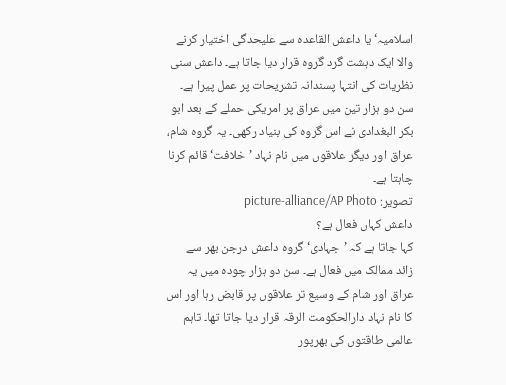اسلامیہ‘ یا داعش القاعدہ سے علیحدگی اختیار کرنے والا ایک دہشت گرد گروہ قرار دیا جاتا ہے۔ داعش سنی نظریات کی انتہا پسندانہ تشریحات پر عمل پیرا ہے۔ سن دو ہزار تین میں عراق پر امریکی حملے کے بعد ابو بکر البغدادی نے اس گروہ کی بنیاد رکھی۔ یہ گروہ شام، عراق اور دیگر علاقوں میں نام نہاد ’خلافت‘ قائم کرنا چاہتا ہے۔
تصویر: picture-alliance/AP Photo
داعش کہاں فعال ہے؟
کہا جاتا ہے کہ ’جہادی‘ گروہ داعش درجن بھر سے زائد ممالک میں فعال ہے۔ سن دو ہزار چودہ میں یہ عراق اور شام کے وسیع تر علاقوں پر قابض رہا اور اس کا نام نہاد دارالحکومت الرقہ قرار دیا جاتا تھا۔ تاہم عالمی طاقتوں کی بھرپور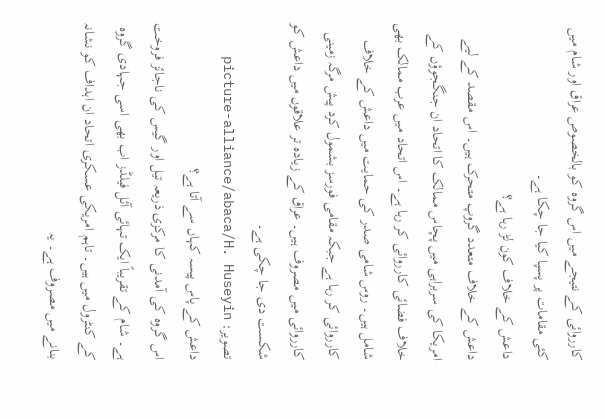کارروائی کے نتیجے میں اس گروہ کو بالخصوص عراق اور شام میں کئی مقامات پر پسپا کیا جا چکا ہے۔
داعش کے خلاف کون لڑ رہا ہے؟
داعش کے خلاف متعدد گروپ متحرک ہیں۔ اس مقصد کے لیے امریکا کی سربراہی میں پچاس ممالک کا اتحاد ان جنگجوؤں کے خلاف فضائی کارروائی کر رہا ہے۔ اس اتحاد میں عرب ممالک بھی شامل ہیں۔ روس شامی صدر کی حمایت میں داعش کے خلاف کارروائی کر رہا ہے جبکہ مقامی فورسز بشمول کرد پیش مرگہ زمینی کارروائی میں مصروف ہیں۔ عراق کے زیادہ تر علاقوں میں داعش کو شکست دی جا چکی ہے۔
تصویر: picture-alliance/abaca/H. Huseyin
داعش کے پاس پیسہ کہاں سے آتا ہے؟
اس گروہ کی آمدنی کا مرکزی ذریعہ تیل اور گیس کی ناجائز فروخت ہے۔ شام کے تقریباً ایک تہائی آئل فیلڈز اب بھی اسی جہادی گروہ کے کنٹرول میں ہیں۔ تاہم امریکی عسکری اتحاد ان اہداف کو نشانہ بنانے میں مصروف ہے۔ یہ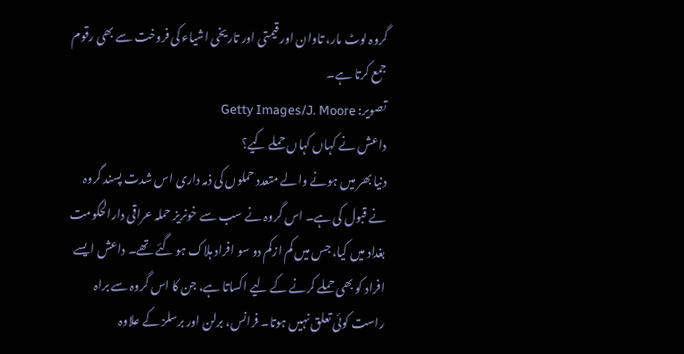گروہ لوٹ مار، تاوان اور قیمتی اور تاریخی اشیاء کی فروخت سے بھی رقوم جمع کرتا ہے۔
تصویر: Getty Images/J. Moore
داعش نے کہاں کہاں حملے کیے؟
دنیا بھر میں ہونے والے متعدد حملوں کی ذمہ داری اس شدت پسند گروہ نے قبول کی ہے۔ اس گروہ نے سب سے خونریز حملہ عراقی دارالحکومت بغداد میں کیا، جس میں کم ازکم دو سو افراد ہلاک ہو گئے تھے۔ داعش ایسے افراد کو بھی حملے کرنے کے لیے اکساتا ہے، جن کا اس گروہ سے براہ راست کوئی تعلق نہیں ہوتا۔ فرانس، برلن اور برسلز کے علاوہ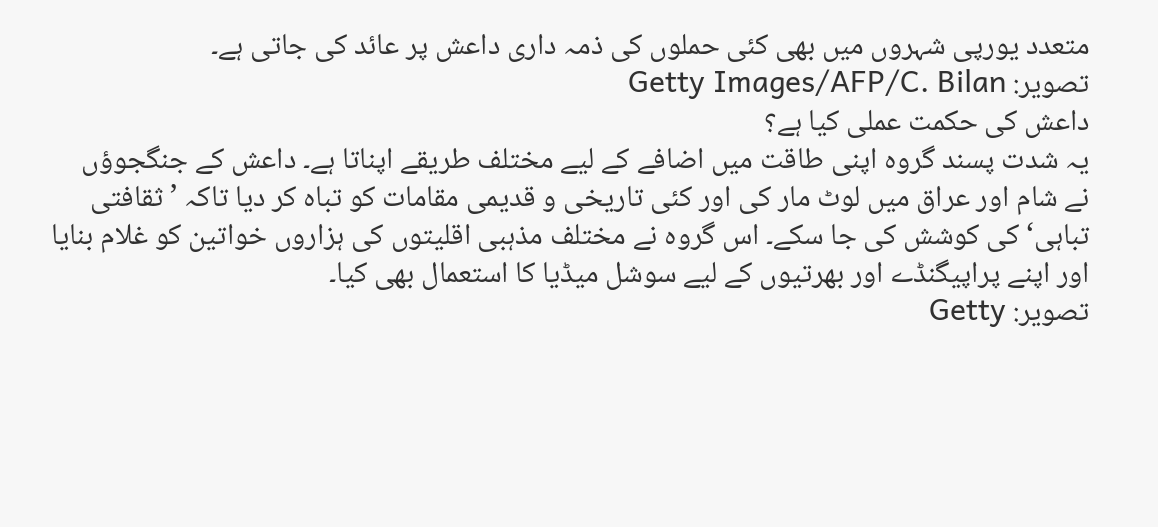متعدد یورپی شہروں میں بھی کئی حملوں کی ذمہ داری داعش پر عائد کی جاتی ہے۔
تصویر: Getty Images/AFP/C. Bilan
داعش کی حکمت عملی کیا ہے؟
یہ شدت پسند گروہ اپنی طاقت میں اضافے کے لیے مختلف طریقے اپناتا ہے۔ داعش کے جنگجوؤں نے شام اور عراق میں لوٹ مار کی اور کئی تاریخی و قدیمی مقامات کو تباہ کر دیا تاکہ ’ثقافتی تباہی‘ کی کوشش کی جا سکے۔ اس گروہ نے مختلف مذہبی اقلیتوں کی ہزاروں خواتین کو غلام بنایا اور اپنے پراپیگنڈے اور بھرتیوں کے لیے سوشل میڈیا کا استعمال بھی کیا۔
تصویر: Getty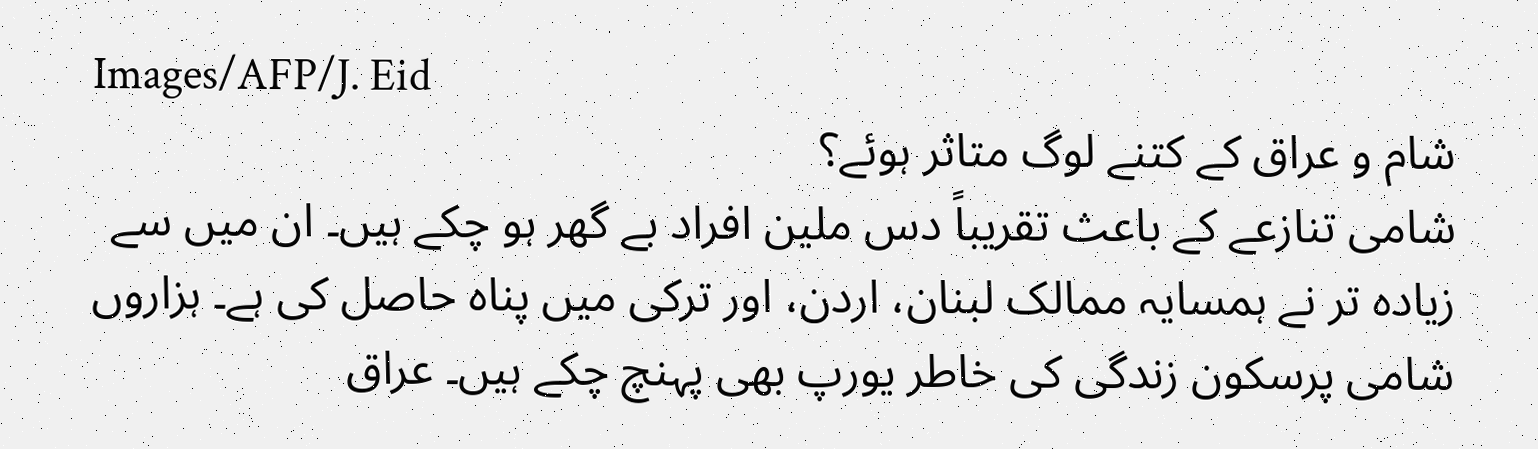Images/AFP/J. Eid
شام و عراق کے کتنے لوگ متاثر ہوئے؟
شامی تنازعے کے باعث تقریباً دس ملین افراد بے گھر ہو چکے ہیں۔ ان میں سے زیادہ تر نے ہمسایہ ممالک لبنان، اردن، اور ترکی میں پناہ حاصل کی ہے۔ ہزاروں شامی پرسکون زندگی کی خاطر یورپ بھی پہنچ چکے ہیں۔ عراق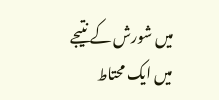میں شورش کے نتیجے میں ایک محتاط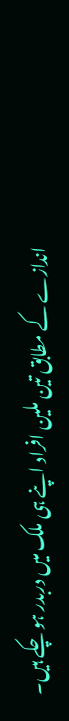اندازے کے مطابق تین ملین افراد اپنے ہی ملک میں دربدر ہو چکے ہیں۔